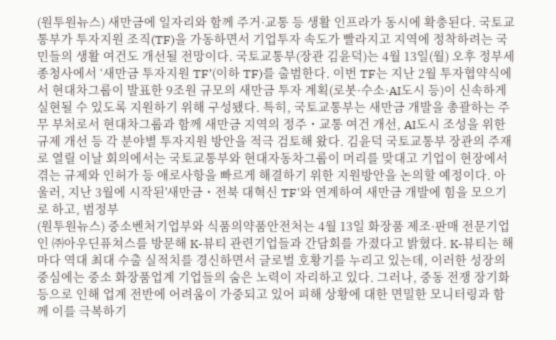(원투원뉴스) 새만금에 일자리와 함께 주거·교통 등 생활 인프라가 동시에 확충된다. 국토교통부가 투자지원 조직(TF)을 가동하면서 기업투자 속도가 빨라지고 지역에 정착하려는 국민들의 생활 여건도 개선될 전망이다. 국토교통부(장관 김윤덕)는 4월 13일(월) 오후 정부세종청사에서 ‘새만금 투자지원 TF’(이하 TF)를 출범한다. 이번 TF는 지난 2월 투자협약식에서 현대차그룹이 발표한 9조원 규모의 새만금 투자 계획(로봇·수소·AI도시 등)이 신속하게 실현될 수 있도록 지원하기 위해 구성됐다. 특히, 국토교통부는 새만금 개발을 총괄하는 주무 부처로서 현대차그룹과 함께 새만금 지역의 정주・교통 여건 개선, AI도시 조성을 위한 규제 개선 등 각 분야별 투자지원 방안을 적극 검토해 왔다. 김윤덕 국토교통부 장관의 주재로 열릴 이날 회의에서는 국토교통부와 현대자동차그룹이 머리를 맞대고 기업이 현장에서 겪는 규제와 인허가 등 애로사항을 빠르게 해결하기 위한 지원방안을 논의할 예정이다. 아울러, 지난 3월에 시작된'새만금・전북 대혁신 TF'와 연계하여 새만금 개발에 힘을 모으기로 하고, 범정부
(원투원뉴스) 중소벤처기업부와 식품의약품안전처는 4월 13일 화장품 제조·판매 전문기업인 ㈜아우딘퓨쳐스를 방문해 K-뷰티 관련기업들과 간담회를 가졌다고 밝혔다. K-뷰티는 해마다 역대 최대 수출 실적치를 경신하면서 글로벌 호황기를 누리고 있는데, 이러한 성장의 중심에는 중소 화장품업계 기업들의 숨은 노력이 자리하고 있다. 그러나, 중동 전쟁 장기화 등으로 인해 업계 전반에 어려움이 가중되고 있어 피해 상황에 대한 면밀한 모니터링과 함께 이를 극복하기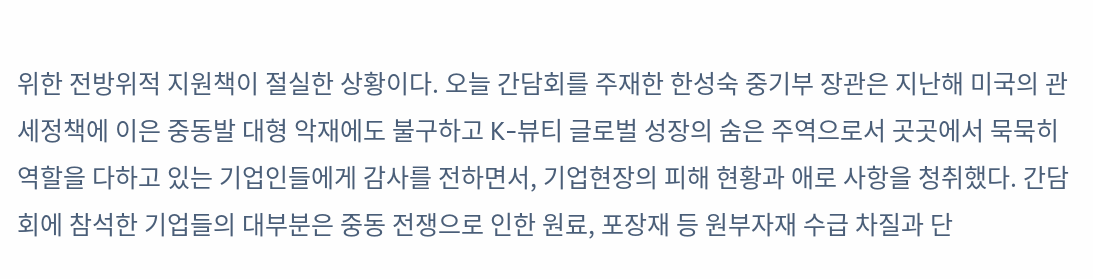위한 전방위적 지원책이 절실한 상황이다. 오늘 간담회를 주재한 한성숙 중기부 장관은 지난해 미국의 관세정책에 이은 중동발 대형 악재에도 불구하고 K-뷰티 글로벌 성장의 숨은 주역으로서 곳곳에서 묵묵히 역할을 다하고 있는 기업인들에게 감사를 전하면서, 기업현장의 피해 현황과 애로 사항을 청취했다. 간담회에 참석한 기업들의 대부분은 중동 전쟁으로 인한 원료, 포장재 등 원부자재 수급 차질과 단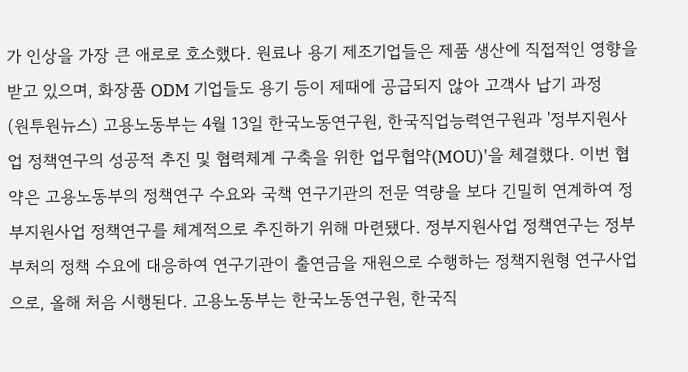가 인상을 가장 큰 애로로 호소했다. 원료나 용기 제조기업들은 제품 생산에 직접적인 영향을 받고 있으며, 화장품 ODM 기업들도 용기 등이 제때에 공급되지 않아 고객사 납기 과정
(원투원뉴스) 고용노동부는 4월 13일 한국노동연구원, 한국직업능력연구원과 '정부지원사업 정책연구의 성공적 추진 및 협력체계 구축을 위한 업무협약(MOU)'을 체결했다. 이번 협약은 고용노동부의 정책연구 수요와 국책 연구기관의 전문 역량을 보다 긴밀히 연계하여 정부지원사업 정책연구를 체계적으로 추진하기 위해 마련됐다. 정부지원사업 정책연구는 정부 부처의 정책 수요에 대응하여 연구기관이 출연금을 재원으로 수행하는 정책지원형 연구사업으로, 올해 처음 시행된다. 고용노동부는 한국노동연구원, 한국직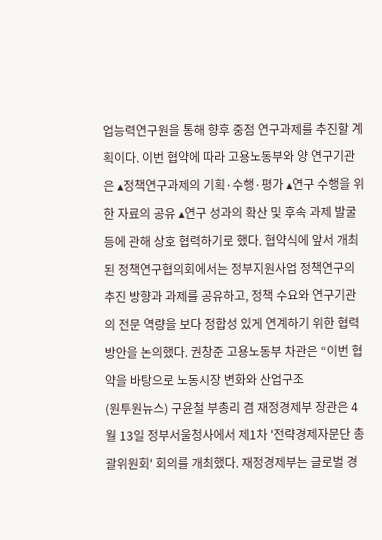업능력연구원을 통해 향후 중점 연구과제를 추진할 계획이다. 이번 협약에 따라 고용노동부와 양 연구기관은 ▴정책연구과제의 기획·수행·평가 ▴연구 수행을 위한 자료의 공유 ▴연구 성과의 확산 및 후속 과제 발굴 등에 관해 상호 협력하기로 했다. 협약식에 앞서 개최된 정책연구협의회에서는 정부지원사업 정책연구의 추진 방향과 과제를 공유하고, 정책 수요와 연구기관의 전문 역량을 보다 정합성 있게 연계하기 위한 협력 방안을 논의했다. 권창준 고용노동부 차관은 “이번 협약을 바탕으로 노동시장 변화와 산업구조
(원투원뉴스) 구윤철 부총리 겸 재정경제부 장관은 4월 13일 정부서울청사에서 제1차 '전략경제자문단 총괄위원회' 회의를 개최했다. 재정경제부는 글로벌 경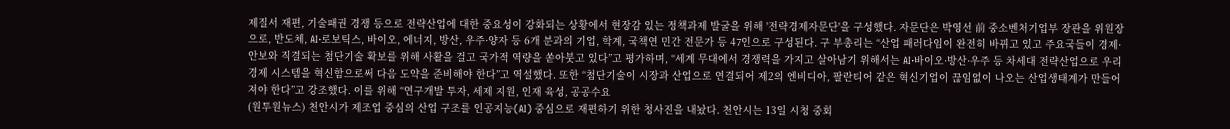제질서 재편, 기술패권 경쟁 등으로 전략산업에 대한 중요성이 강화되는 상황에서 현장감 있는 정책과제 발굴을 위해 '전략경제자문단'을 구성했다. 자문단은 박영선 前 중소벤처기업부 장관을 위원장으로, 반도체, AI·로보틱스, 바이오, 에너지, 방산, 우주·양자 등 6개 분과의 기업, 학계, 국책연 민간 전문가 등 47인으로 구성된다. 구 부총리는 “산업 패러다임이 완전히 바뀌고 있고 주요국들이 경제·안보와 직결되는 첨단기술 확보를 위해 사활을 걸고 국가적 역량을 쏟아붓고 있다”고 평가하며, “세계 무대에서 경쟁력을 가지고 살아남기 위해서는 AI·바이오·방산·우주 등 차세대 전략산업으로 우리 경제 시스템을 혁신함으로써 다음 도약을 준비해야 한다”고 역설했다. 또한 “첨단기술이 시장과 산업으로 연결되어 제2의 엔비디아, 팔란티어 같은 혁신기업이 끊임없이 나오는 산업생태계가 만들어져야 한다”고 강조했다. 이를 위해 “연구개발 투자, 세제 지원, 인재 육성, 공공수요
(원투원뉴스) 천안시가 제조업 중심의 산업 구조를 인공지능(AI) 중심으로 재편하기 위한 청사진을 내놨다. 천안시는 13일 시청 중회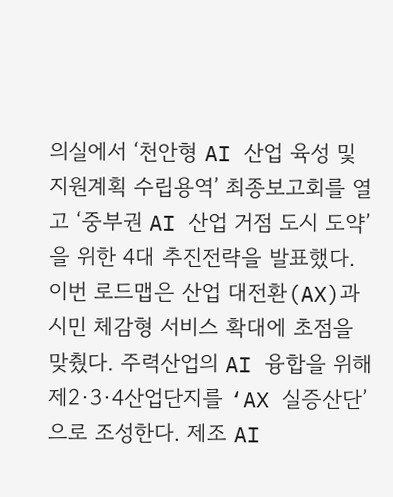의실에서 ‘천안형 AI 산업 육성 및 지원계획 수립용역’ 최종보고회를 열고 ‘중부권 AI 산업 거점 도시 도약’을 위한 4대 추진전략을 발표했다. 이번 로드맵은 산업 대전환(AX)과 시민 체감형 서비스 확대에 초점을 맞췄다. 주력산업의 AI 융합을 위해 제2·3·4산업단지를 ‘AX 실증산단’으로 조성한다. 제조 AI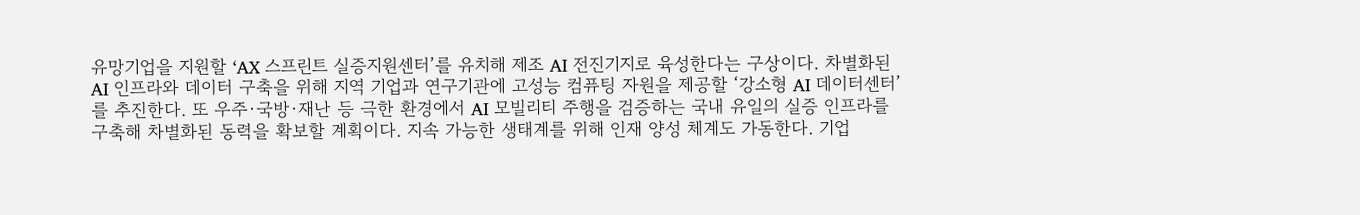유망기업을 지원할 ‘AX 스프린트 실증지원센터’를 유치해 제조 AI 전진기지로 육성한다는 구상이다. 차별화된 AI 인프라와 데이터 구축을 위해 지역 기업과 연구기관에 고성능 컴퓨팅 자원을 제공할 ‘강소형 AI 데이터센터’를 추진한다. 또 우주·국방·재난 등 극한 환경에서 AI 모빌리티 주행을 검증하는 국내 유일의 실증 인프라를 구축해 차별화된 동력을 확보할 계획이다. 지속 가능한 생태계를 위해 인재 양성 체계도 가동한다. 기업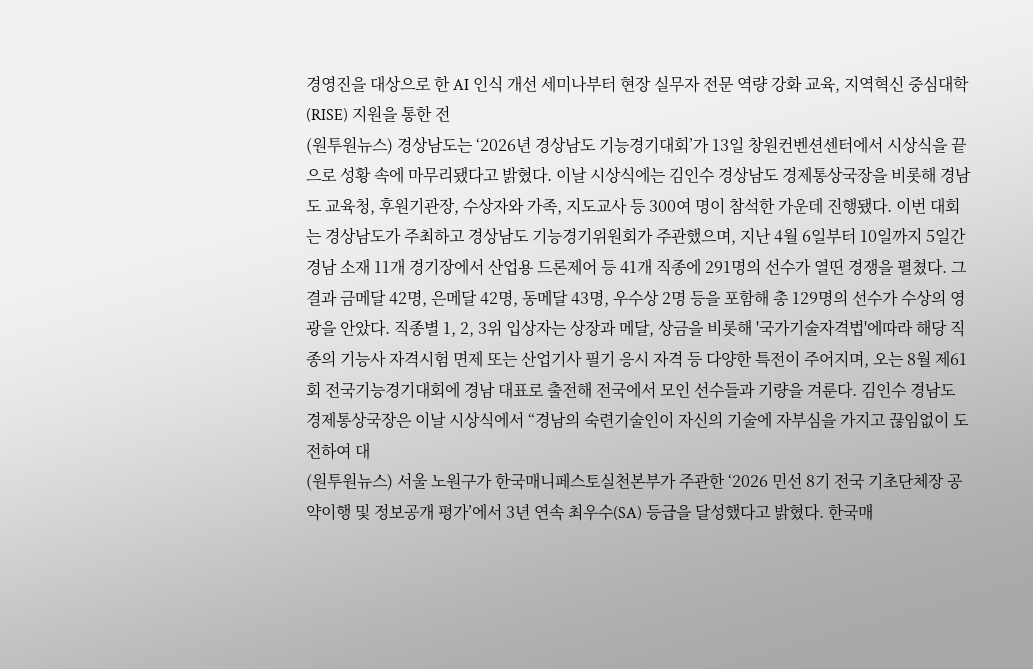경영진을 대상으로 한 AI 인식 개선 세미나부터 현장 실무자 전문 역량 강화 교육, 지역혁신 중심대학(RISE) 지원을 통한 전
(원투원뉴스) 경상남도는 ‘2026년 경상남도 기능경기대회’가 13일 창원컨벤션센터에서 시상식을 끝으로 성황 속에 마무리됐다고 밝혔다. 이날 시상식에는 김인수 경상남도 경제통상국장을 비롯해 경남도 교육청, 후원기관장, 수상자와 가족, 지도교사 등 300여 명이 참석한 가운데 진행됐다. 이번 대회는 경상남도가 주최하고 경상남도 기능경기위원회가 주관했으며, 지난 4월 6일부터 10일까지 5일간 경남 소재 11개 경기장에서 산업용 드론제어 등 41개 직종에 291명의 선수가 열띤 경쟁을 펼쳤다. 그 결과 금메달 42명, 은메달 42명, 동메달 43명, 우수상 2명 등을 포함해 총 129명의 선수가 수상의 영광을 안았다. 직종별 1, 2, 3위 입상자는 상장과 메달, 상금을 비롯해 '국가기술자격법'에따라 해당 직종의 기능사 자격시험 면제 또는 산업기사 필기 응시 자격 등 다양한 특전이 주어지며, 오는 8월 제61회 전국기능경기대회에 경남 대표로 출전해 전국에서 모인 선수들과 기량을 겨룬다. 김인수 경남도 경제통상국장은 이날 시상식에서 “경남의 숙련기술인이 자신의 기술에 자부심을 가지고 끊임없이 도전하여 대
(원투원뉴스) 서울 노원구가 한국매니페스토실천본부가 주관한 ‘2026 민선 8기 전국 기초단체장 공약이행 및 정보공개 평가’에서 3년 연속 최우수(SA) 등급을 달성했다고 밝혔다. 한국매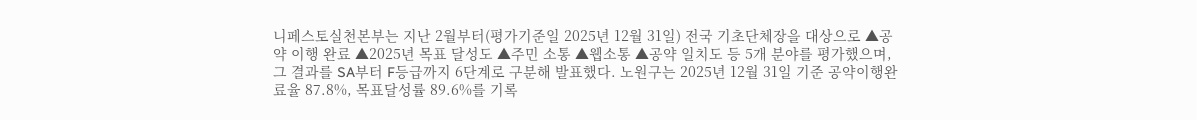니페스토실천본부는 지난 2월부터(평가기준일 2025년 12월 31일) 전국 기초단체장을 대상으로 ▲공약 이행 완료 ▲2025년 목표 달성도 ▲주민 소통 ▲웹소통 ▲공약 일치도 등 5개 분야를 평가했으며, 그 결과를 SA부터 F등급까지 6단계로 구분해 발표했다. 노원구는 2025년 12월 31일 기준 공약이행완료율 87.8%, 목표달성률 89.6%를 기록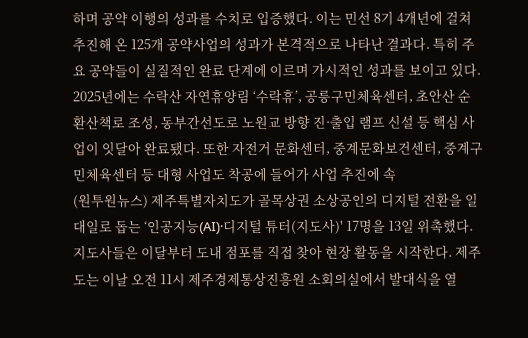하며 공약 이행의 성과를 수치로 입증했다. 이는 민선 8기 4개년에 걸쳐 추진해 온 125개 공약사업의 성과가 본격적으로 나타난 결과다. 특히 주요 공약들이 실질적인 완료 단계에 이르며 가시적인 성과를 보이고 있다. 2025년에는 수락산 자연휴양림 ‘수락휴’, 공릉구민체육센터, 초안산 순환산책로 조성, 동부간선도로 노원교 방향 진·출입 램프 신설 등 핵심 사업이 잇달아 완료됐다. 또한 자전거 문화센터, 중계문화보건센터, 중계구민체육센터 등 대형 사업도 착공에 들어가 사업 추진에 속
(원투원뉴스) 제주특별자치도가 골목상권 소상공인의 디지털 전환을 일대일로 돕는 ‘인공지능(AI)·디지털 튜터(지도사)' 17명을 13일 위촉했다. 지도사들은 이달부터 도내 점포를 직접 찾아 현장 활동을 시작한다. 제주도는 이날 오전 11시 제주경제통상진흥원 소회의실에서 발대식을 열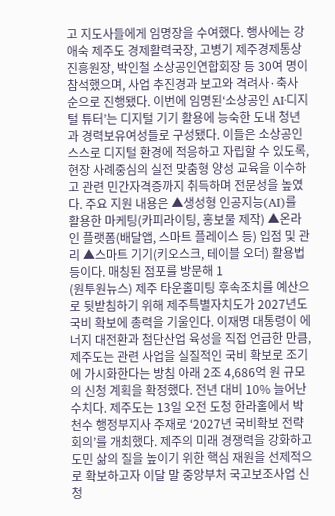고 지도사들에게 임명장을 수여했다. 행사에는 강애숙 제주도 경제활력국장, 고병기 제주경제통상진흥원장, 박인철 소상공인연합회장 등 30여 명이 참석했으며, 사업 추진경과 보고와 격려사·축사 순으로 진행됐다. 이번에 임명된‘소상공인 AI·디지털 튜터’는 디지털 기기 활용에 능숙한 도내 청년과 경력보유여성들로 구성됐다. 이들은 소상공인 스스로 디지털 환경에 적응하고 자립할 수 있도록, 현장 사례중심의 실전 맞춤형 양성 교육을 이수하고 관련 민간자격증까지 취득하며 전문성을 높였다. 주요 지원 내용은 ▲생성형 인공지능(AI)를 활용한 마케팅(카피라이팅, 홍보물 제작) ▲온라인 플랫폼(배달앱, 스마트 플레이스 등) 입점 및 관리 ▲스마트 기기(키오스크, 테이블 오더) 활용법 등이다. 매칭된 점포를 방문해 1
(원투원뉴스) 제주 타운홀미팅 후속조치를 예산으로 뒷받침하기 위해 제주특별자치도가 2027년도 국비 확보에 총력을 기울인다. 이재명 대통령이 에너지 대전환과 첨단산업 육성을 직접 언급한 만큼, 제주도는 관련 사업을 실질적인 국비 확보로 조기에 가시화한다는 방침 아래 2조 4,686억 원 규모의 신청 계획을 확정했다. 전년 대비 10% 늘어난 수치다. 제주도는 13일 오전 도청 한라홀에서 박천수 행정부지사 주재로 ‘2027년 국비확보 전략회의’를 개최했다. 제주의 미래 경쟁력을 강화하고 도민 삶의 질을 높이기 위한 핵심 재원을 선제적으로 확보하고자 이달 말 중앙부처 국고보조사업 신청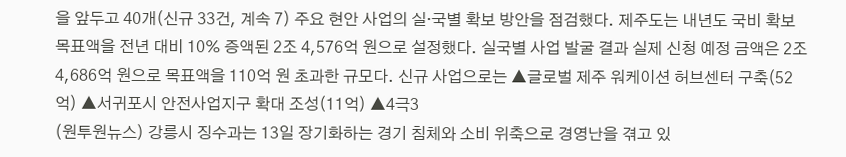을 앞두고 40개(신규 33건, 계속 7) 주요 현안 사업의 실·국별 확보 방안을 점검했다. 제주도는 내년도 국비 확보 목표액을 전년 대비 10% 증액된 2조 4,576억 원으로 설정했다. 실국별 사업 발굴 결과 실제 신청 예정 금액은 2조 4,686억 원으로 목표액을 110억 원 초과한 규모다. 신규 사업으로는 ▲글로벌 제주 워케이션 허브센터 구축(52억) ▲서귀포시 안전사업지구 확대 조성(11억) ▲4극3
(원투원뉴스) 강릉시 징수과는 13일 장기화하는 경기 침체와 소비 위축으로 경영난을 겪고 있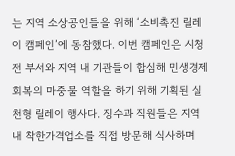는 지역 소상공인들을 위해 ‘소비촉진 릴레이 캠페인’에 동참했다. 이번 캠페인은 시청 전 부서와 지역 내 기관들이 합심해 민생경제 회복의 마중물 역할을 하기 위해 기획된 실천형 릴레이 행사다. 징수과 직원들은 지역 내 착한가격업소를 직접 방문해 식사하며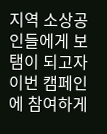지역 소상공인들에게 보탬이 되고자 이번 캠페인에 참여하게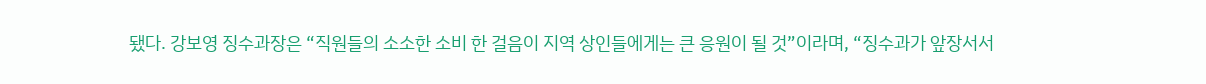됐다. 강보영 징수과장은 “직원들의 소소한 소비 한 걸음이 지역 상인들에게는 큰 응원이 될 것”이라며, “징수과가 앞장서서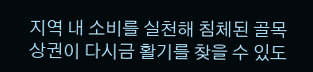지역 내 소비를 실천해 침체된 골목상권이 다시금 활기를 찾을 수 있도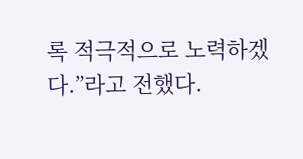록 적극적으로 노력하겠다.”라고 전했다.